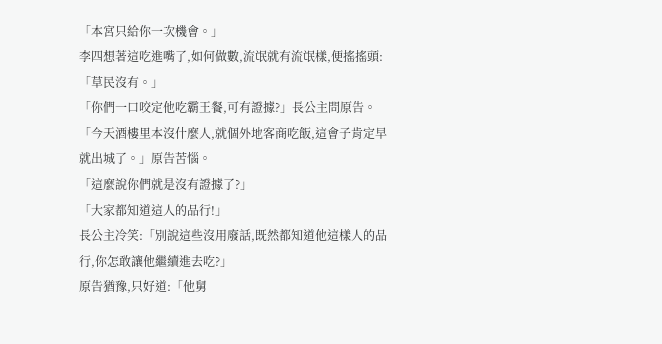「本宮只給你一次機會。」
李四想著這吃進嘴了,如何做數,流氓就有流氓樣,便搖搖頭:「草民沒有。」
「你們一口咬定他吃霸王餐,可有證據?」長公主問原告。
「今天酒樓里本沒什麼人,就個外地客商吃飯,這會子肯定早就出城了。」原告苦惱。
「這麼說你們就是沒有證據了?」
「大家都知道這人的品行!」
長公主冷笑:「別說這些沒用廢話,既然都知道他這樣人的品行,你怎敢讓他繼續進去吃?」
原告猶豫,只好道:「他舅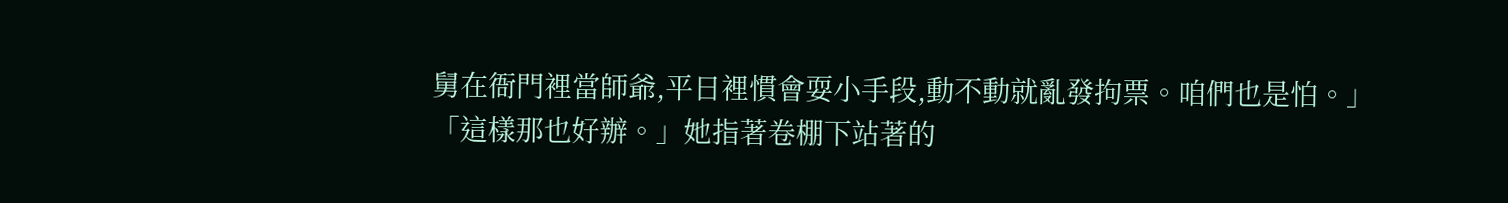舅在衙門裡當師爺,平日裡慣會耍小手段,動不動就亂發拘票。咱們也是怕。」
「這樣那也好辦。」她指著卷棚下站著的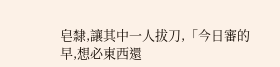皂隸,讓其中一人拔刀,「今日審的早,想必東西還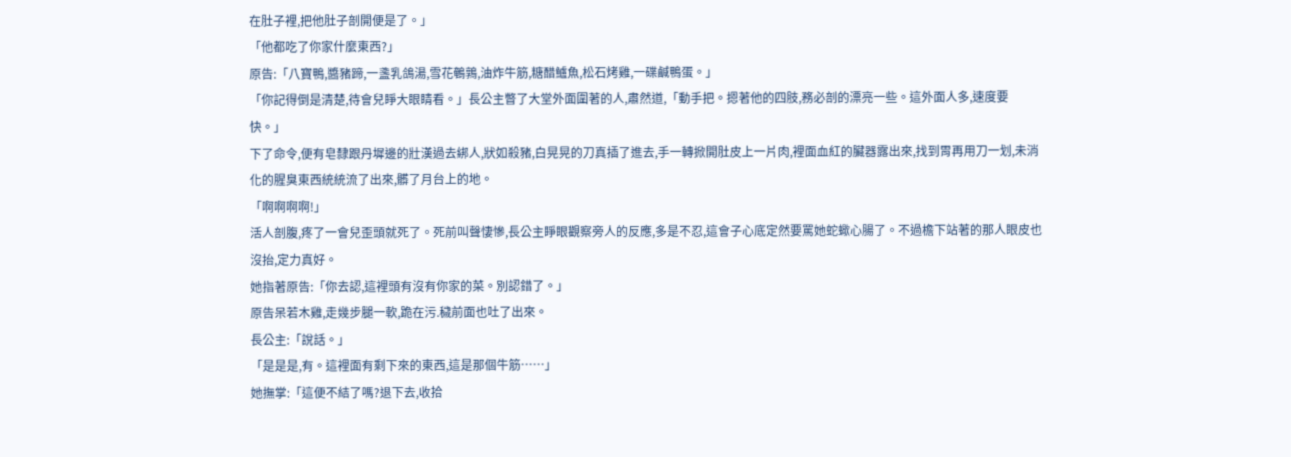在肚子裡,把他肚子剖開便是了。」
「他都吃了你家什麼東西?」
原告:「八寶鴨,醬豬蹄,一盞乳鴿湯,雪花鵪鶉,油炸牛筋,糖醋鱸魚,松石烤雞,一碟鹹鴨蛋。」
「你記得倒是清楚,待會兒睜大眼睛看。」長公主瞥了大堂外面圍著的人,肅然道,「動手把。摁著他的四肢,務必剖的漂亮一些。這外面人多,速度要快。」
下了命令,便有皂隸跟丹墀邊的壯漢過去綁人,狀如殺豬,白晃晃的刀真插了進去,手一轉掀開肚皮上一片肉,裡面血紅的臟器露出來,找到胃再用刀一划,未消化的腥臭東西統統流了出來,髒了月台上的地。
「啊啊啊啊!」
活人剖腹,疼了一會兒歪頭就死了。死前叫聲悽慘,長公主睜眼觀察旁人的反應,多是不忍,這會子心底定然要罵她蛇蠍心腸了。不過檐下站著的那人眼皮也沒抬,定力真好。
她指著原告:「你去認,這裡頭有沒有你家的菜。別認錯了。」
原告呆若木雞,走幾步腿一軟,跪在污.穢前面也吐了出來。
長公主:「說話。」
「是是是,有。這裡面有剩下來的東西,這是那個牛筋……」
她撫掌:「這便不結了嗎?退下去,收拾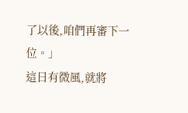了以後,咱們再審下一位。」
這日有微風,就將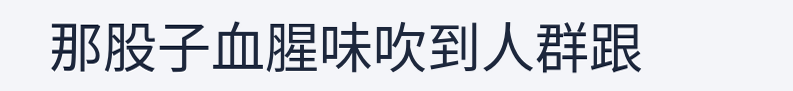那股子血腥味吹到人群跟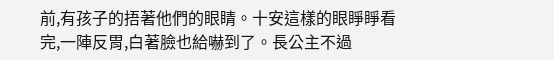前,有孩子的捂著他們的眼睛。十安這樣的眼睜睜看完,一陣反胃,白著臉也給嚇到了。長公主不過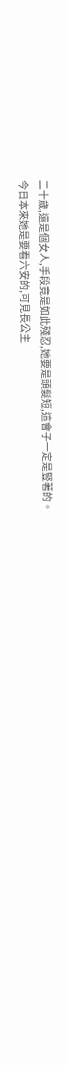二十歲,還是個女人,手段竟是如此殘忍,她要是頭髮短,這會子一定是豎著的。
今日本來她是要看六安的,可見長公主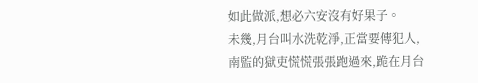如此做派,想必六安沒有好果子。
未幾,月台叫水洗乾淨,正當要傳犯人,南監的獄吏慌慌張張跑過來,跪在月台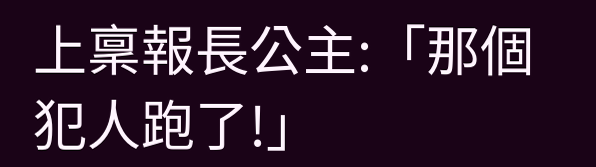上稟報長公主:「那個犯人跑了!」